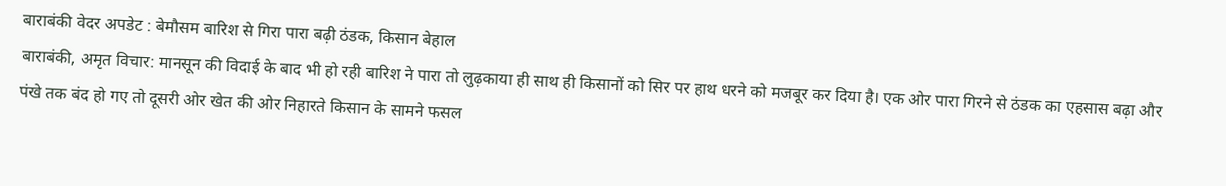बाराबंकी वेदर अपडेट : बेमौसम बारिश से गिरा पारा बढ़ी ठंडक, किसान बेहाल
बाराबंकी, अमृत विचार: मानसून की विदाई के बाद भी हो रही बारिश ने पारा तो लुढ़काया ही साथ ही किसानों को सिर पर हाथ धरने को मजबूर कर दिया है। एक ओर पारा गिरने से ठंडक का एहसास बढ़ा और पंखे तक बंद हो गए तो दूसरी ओर खेत की ओर निहारते किसान के सामने फसल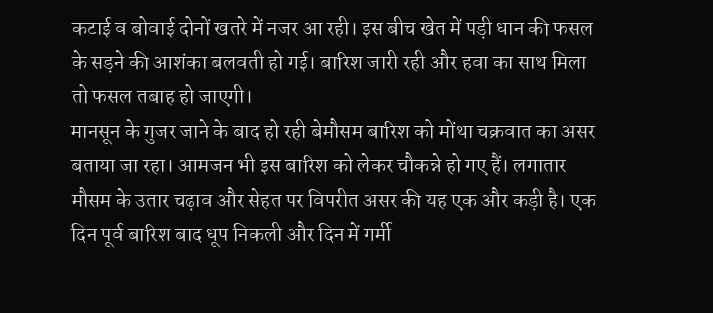कटाई व बोवाई दोनों खतरे में नजर आ रही। इस बीच खेत में पड़ी धान की फसल के सड़ने की आशंका बलवती हो गई। बारिश जारी रही और हवा का साथ मिला तो फसल तबाह हो जाएगी।
मानसून के गुजर जाने के बाद हो रही बेमौसम बारिश को मोंथा चक्रवात का असर बताया जा रहा। आमजन भी इस बारिश को लेकर चौकन्ने हो गए हैं। लगातार मौसम के उतार चढ़ाव और सेहत पर विपरीत असर की यह एक और कड़ी है। एक दिन पूर्व बारिश बाद धूप निकली और दिन में गर्मी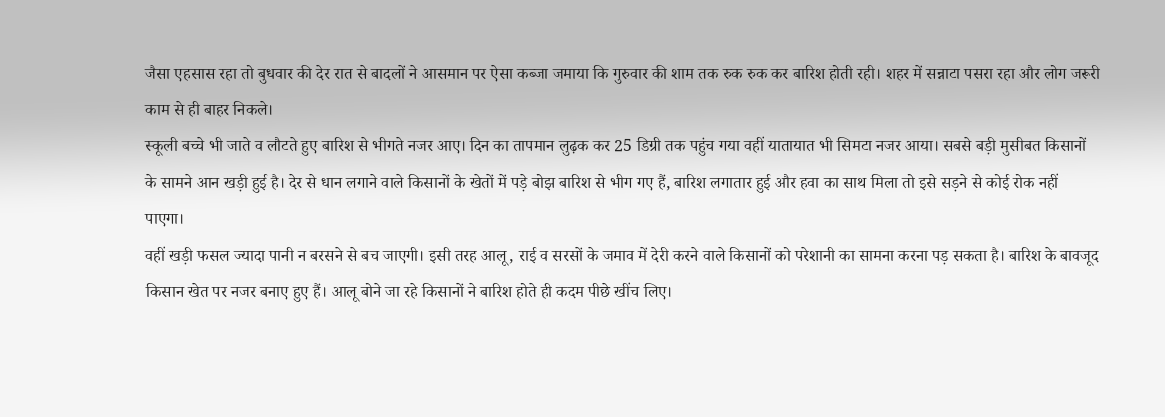जैसा एहसास रहा तो बुधवार की देर रात से बादलों ने आसमान पर ऐसा कब्जा जमाया कि गुरुवार की शाम तक रुक रुक कर बारिश होती रही। शहर में सन्नाटा पसरा रहा और लोग जरूरी काम से ही बाहर निकले।
स्कूली बच्चे भी जाते व लौटते हुए बारिश से भीगते नजर आए। दिन का तापमान लुढ़क कर 25 डिग्री तक पहुंच गया वहीं यातायात भी सिमटा नजर आया। सबसे बड़ी मुसीबत किसानों के सामने आन खड़ी हुई है। देर से धान लगाने वाले किसानों के खेतों में पड़े बोझ बारिश से भीग गए हैं, बारिश लगातार हुई और हवा का साथ मिला तो इसे सड़ने से कोई रोक नहीं पाएगा।
वहीं खड़ी फसल ज्यादा पानी न बरसने से बच जाएगी। इसी तरह आलू, राई व सरसों के जमाव में देरी करने वाले किसानों को परेशानी का सामना करना पड़ सकता है। बारिश के बावजूद किसान खेत पर नजर बनाए हुए हैं। आलू बोने जा रहे किसानों ने बारिश होते ही कदम पीछे खींच लिए।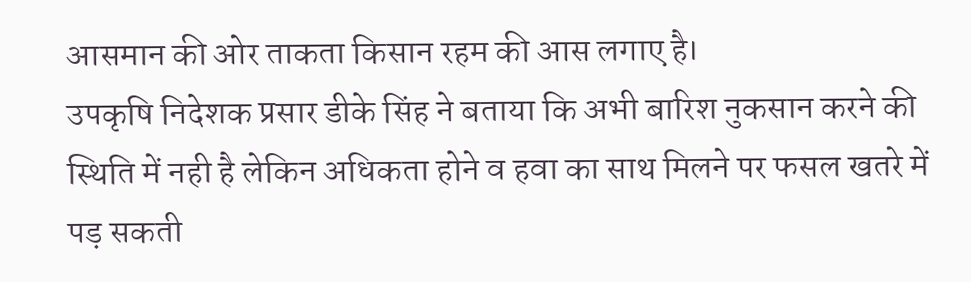आसमान की ओर ताकता किसान रहम की आस लगाए है।
उपकृषि निदेशक प्रसार डीके सिंह ने बताया कि अभी बारिश नुकसान करने की स्थिति में नही है लेकिन अधिकता होने व हवा का साथ मिलने पर फसल खतरे में पड़ सकती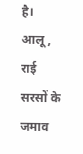है। आलू, राई सरसों के जमाव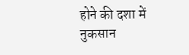होने की दशा में नुकसान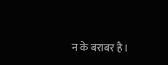न के बराबर है।